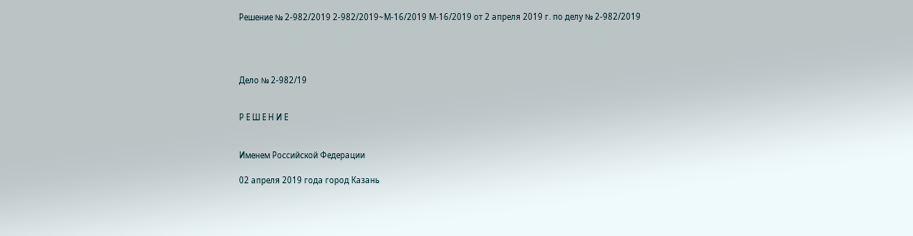Решение № 2-982/2019 2-982/2019~М-16/2019 М-16/2019 от 2 апреля 2019 г. по делу № 2-982/2019




Дело № 2-982/19


Р Е Ш Е Н И Е


Именем Российской Федерации

02 апреля 2019 года город Казань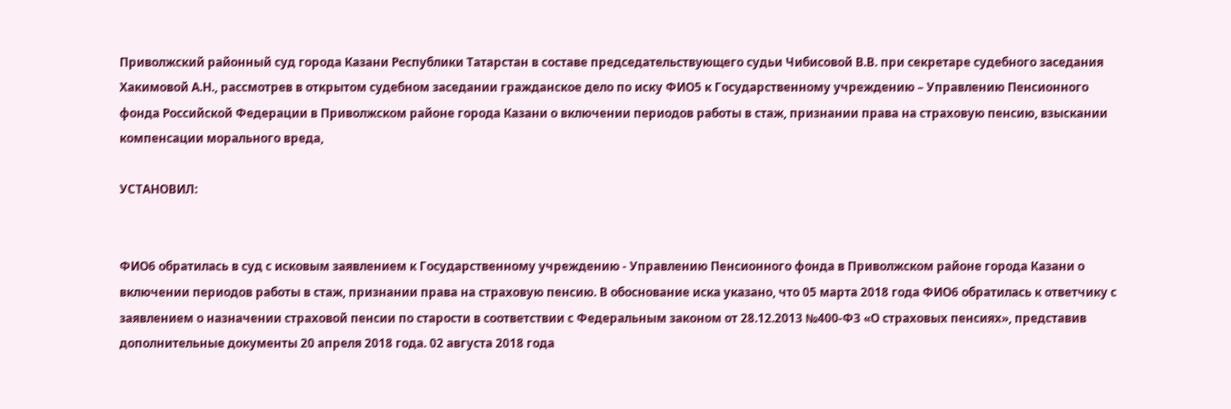Приволжский районный суд города Казани Республики Татарстан в составе председательствующего судьи Чибисовой В.В. при секретаре судебного заседания Хакимовой А.Н., рассмотрев в открытом судебном заседании гражданское дело по иску ФИО5 к Государственному учреждению – Управлению Пенсионного фонда Российской Федерации в Приволжском районе города Казани о включении периодов работы в стаж, признании права на страховую пенсию, взыскании компенсации морального вреда,

УСТАНОВИЛ:


ФИО6 обратилась в суд с исковым заявлением к Государственному учреждению - Управлению Пенсионного фонда в Приволжском районе города Казани о включении периодов работы в стаж, признании права на страховую пенсию. В обоснование иска указано, что 05 марта 2018 года ФИО6 обратилась к ответчику с заявлением о назначении страховой пенсии по старости в соответствии с Федеральным законом от 28.12.2013 №400-ФЗ «О страховых пенсиях», представив дополнительные документы 20 апреля 2018 года. 02 августа 2018 года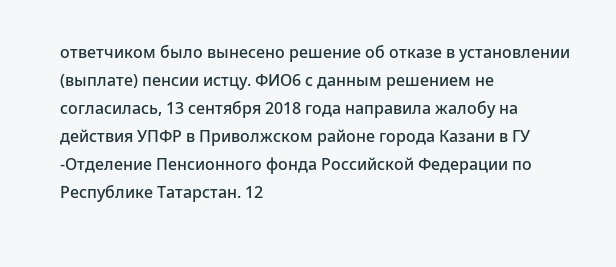ответчиком было вынесено решение об отказе в установлении (выплате) пенсии истцу. ФИО6 с данным решением не согласилась, 13 сентября 2018 года направила жалобу на действия УПФР в Приволжском районе города Казани в ГУ -Отделение Пенсионного фонда Российской Федерации по Республике Татарстан. 12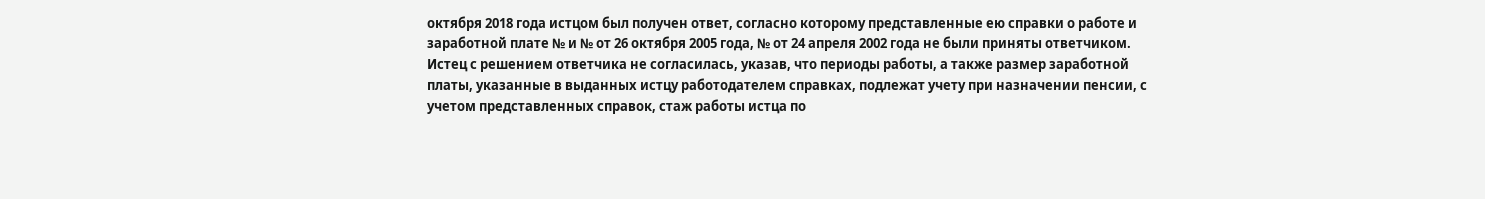октября 2018 года истцом был получен ответ, согласно которому представленные ею справки о работе и заработной плате № и № от 26 октября 2005 года, № от 24 апреля 2002 года не были приняты ответчиком. Истец с решением ответчика не согласилась, указав, что периоды работы, а также размер заработной платы, указанные в выданных истцу работодателем справках, подлежат учету при назначении пенсии, с учетом представленных справок, стаж работы истца по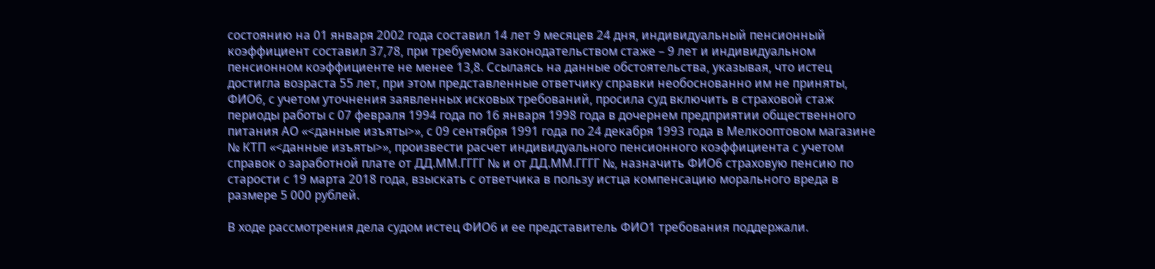состоянию на 01 января 2002 года составил 14 лет 9 месяцев 24 дня, индивидуальный пенсионный коэффициент составил 37,78, при требуемом законодательством стаже – 9 лет и индивидуальном пенсионном коэффициенте не менее 13,8. Ссылаясь на данные обстоятельства, указывая, что истец достигла возраста 55 лет, при этом представленные ответчику справки необоснованно им не приняты, ФИО6, с учетом уточнения заявленных исковых требований, просила суд включить в страховой стаж периоды работы с 07 февраля 1994 года по 16 января 1998 года в дочернем предприятии общественного питания АО «<данные изъяты>», с 09 сентября 1991 года по 24 декабря 1993 года в Мелкооптовом магазине № КТП «<данные изъяты>», произвести расчет индивидуального пенсионного коэффициента с учетом справок о заработной плате от ДД.ММ.ГГГГ № и от ДД.ММ.ГГГГ №, назначить ФИО6 страховую пенсию по старости с 19 марта 2018 года, взыскать с ответчика в пользу истца компенсацию морального вреда в размере 5 000 рублей.

В ходе рассмотрения дела судом истец ФИО6 и ее представитель ФИО1 требования поддержали.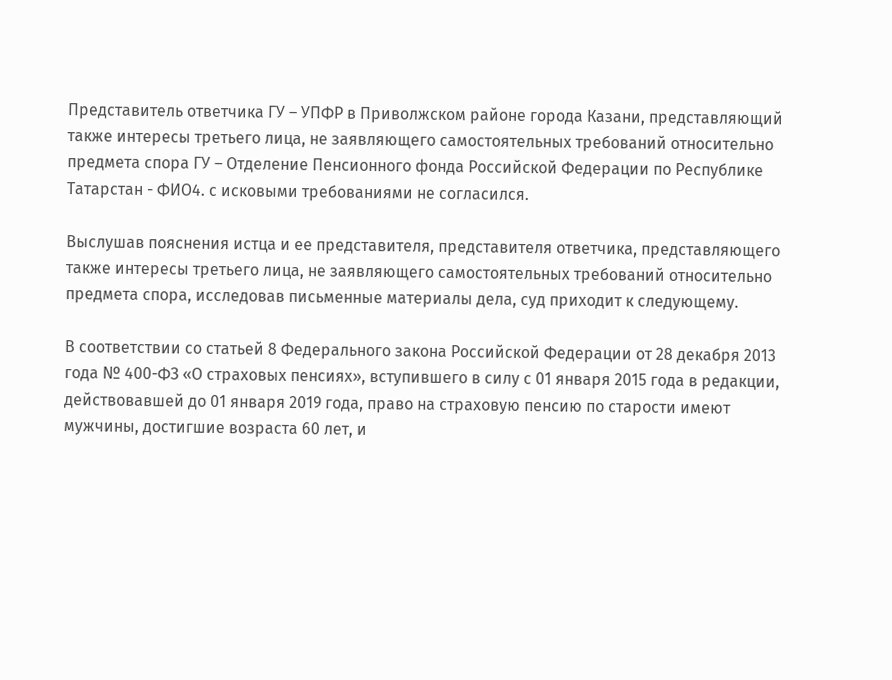Представитель ответчика ГУ – УПФР в Приволжском районе города Казани, представляющий также интересы третьего лица, не заявляющего самостоятельных требований относительно предмета спора ГУ – Отделение Пенсионного фонда Российской Федерации по Республике Татарстан - ФИО4. с исковыми требованиями не согласился.

Выслушав пояснения истца и ее представителя, представителя ответчика, представляющего также интересы третьего лица, не заявляющего самостоятельных требований относительно предмета спора, исследовав письменные материалы дела, суд приходит к следующему.

В соответствии со статьей 8 Федерального закона Российской Федерации от 28 декабря 2013 года № 400-ФЗ «О страховых пенсиях», вступившего в силу с 01 января 2015 года в редакции, действовавшей до 01 января 2019 года, право на страховую пенсию по старости имеют мужчины, достигшие возраста 60 лет, и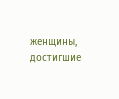женщины, достигшие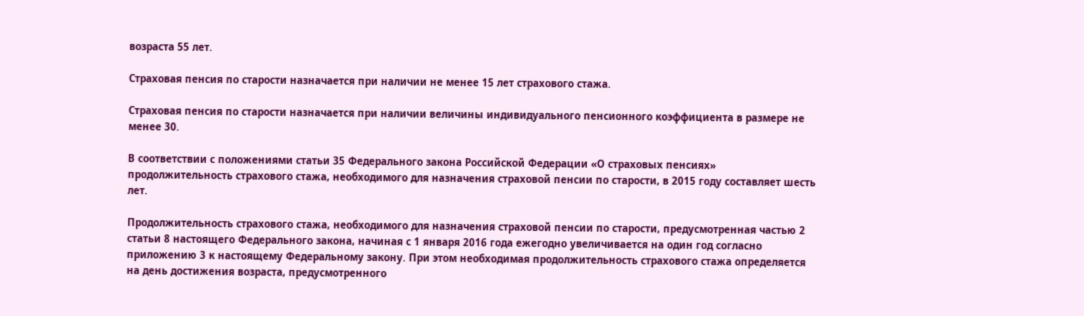возраста 55 лет.

Страховая пенсия по старости назначается при наличии не менее 15 лет страхового стажа.

Страховая пенсия по старости назначается при наличии величины индивидуального пенсионного коэффициента в размере не менее 30.

В соответствии с положениями статьи 35 Федерального закона Российской Федерации «О страховых пенсиях» продолжительность страхового стажа, необходимого для назначения страховой пенсии по старости, в 2015 году составляет шесть лет.

Продолжительность страхового стажа, необходимого для назначения страховой пенсии по старости, предусмотренная частью 2 статьи 8 настоящего Федерального закона, начиная с 1 января 2016 года ежегодно увеличивается на один год согласно приложению 3 к настоящему Федеральному закону. При этом необходимая продолжительность страхового стажа определяется на день достижения возраста, предусмотренного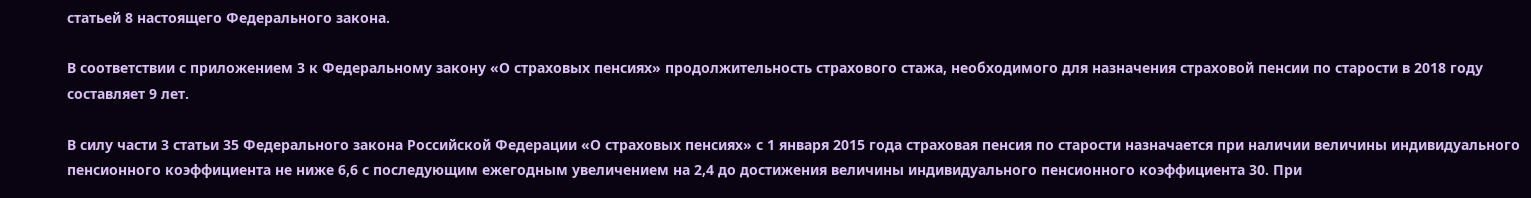статьей 8 настоящего Федерального закона.

В соответствии с приложением 3 к Федеральному закону «О страховых пенсиях» продолжительность страхового стажа, необходимого для назначения страховой пенсии по старости в 2018 году составляет 9 лет.

В силу части 3 статьи 35 Федерального закона Российской Федерации «О страховых пенсиях» с 1 января 2015 года страховая пенсия по старости назначается при наличии величины индивидуального пенсионного коэффициента не ниже 6,6 с последующим ежегодным увеличением на 2,4 до достижения величины индивидуального пенсионного коэффициента 30. При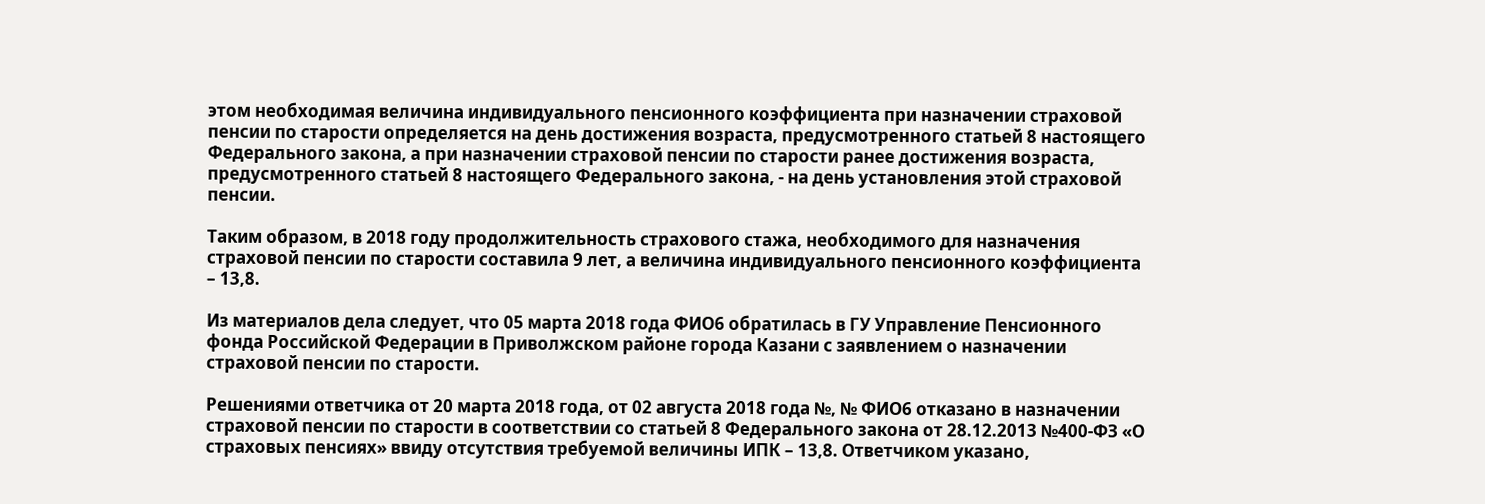этом необходимая величина индивидуального пенсионного коэффициента при назначении страховой пенсии по старости определяется на день достижения возраста, предусмотренного статьей 8 настоящего Федерального закона, а при назначении страховой пенсии по старости ранее достижения возраста, предусмотренного статьей 8 настоящего Федерального закона, - на день установления этой страховой пенсии.

Таким образом, в 2018 году продолжительность страхового стажа, необходимого для назначения страховой пенсии по старости составила 9 лет, а величина индивидуального пенсионного коэффициента – 13,8.

Из материалов дела следует, что 05 марта 2018 года ФИО6 обратилась в ГУ Управление Пенсионного фонда Российской Федерации в Приволжском районе города Казани с заявлением о назначении страховой пенсии по старости.

Решениями ответчика от 20 марта 2018 года, от 02 августа 2018 года №, № ФИО6 отказано в назначении страховой пенсии по старости в соответствии со статьей 8 Федерального закона от 28.12.2013 №400-ФЗ «О страховых пенсиях» ввиду отсутствия требуемой величины ИПК – 13,8. Ответчиком указано,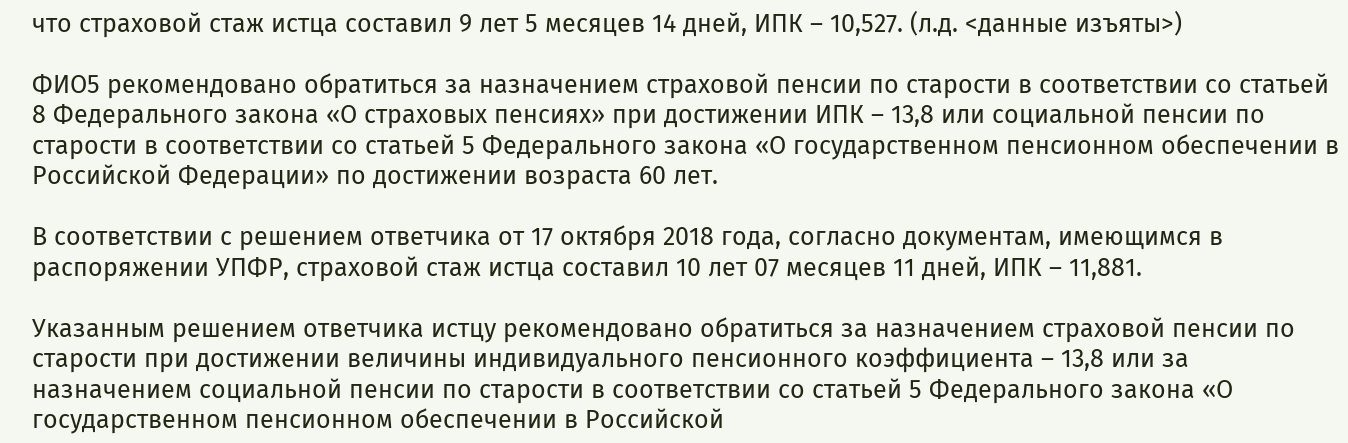что страховой стаж истца составил 9 лет 5 месяцев 14 дней, ИПК – 10,527. (л.д. <данные изъяты>)

ФИО5 рекомендовано обратиться за назначением страховой пенсии по старости в соответствии со статьей 8 Федерального закона «О страховых пенсиях» при достижении ИПК – 13,8 или социальной пенсии по старости в соответствии со статьей 5 Федерального закона «О государственном пенсионном обеспечении в Российской Федерации» по достижении возраста 60 лет.

В соответствии с решением ответчика от 17 октября 2018 года, согласно документам, имеющимся в распоряжении УПФР, страховой стаж истца составил 10 лет 07 месяцев 11 дней, ИПК – 11,881.

Указанным решением ответчика истцу рекомендовано обратиться за назначением страховой пенсии по старости при достижении величины индивидуального пенсионного коэффициента – 13,8 или за назначением социальной пенсии по старости в соответствии со статьей 5 Федерального закона «О государственном пенсионном обеспечении в Российской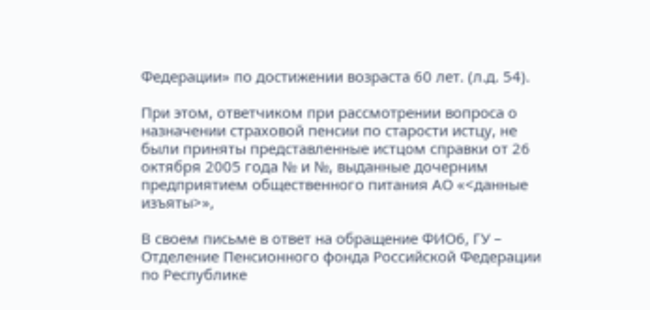Федерации» по достижении возраста 60 лет. (л.д. 54).

При этом, ответчиком при рассмотрении вопроса о назначении страховой пенсии по старости истцу, не были приняты представленные истцом справки от 26 октября 2005 года № и №, выданные дочерним предприятием общественного питания АО «<данные изъяты>»,

В своем письме в ответ на обращение ФИО6, ГУ – Отделение Пенсионного фонда Российской Федерации по Республике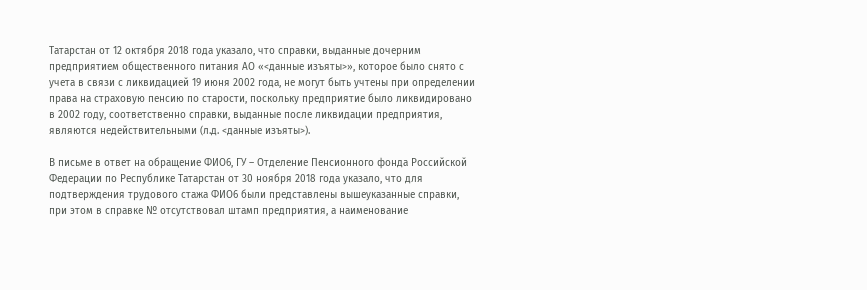Татарстан от 12 октября 2018 года указало, что справки, выданные дочерним предприятием общественного питания АО «<данные изъяты>», которое было снято с учета в связи с ликвидацией 19 июня 2002 года, не могут быть учтены при определении права на страховую пенсию по старости, поскольку предприятие было ликвидировано в 2002 году, соответственно справки, выданные после ликвидации предприятия, являются недействительными (л.д. <данные изъяты>).

В письме в ответ на обращение ФИО6, ГУ – Отделение Пенсионного фонда Российской Федерации по Республике Татарстан от 30 ноября 2018 года указало, что для подтверждения трудового стажа ФИО6 были представлены вышеуказанные справки, при этом в справке № отсутствовал штамп предприятия, а наименование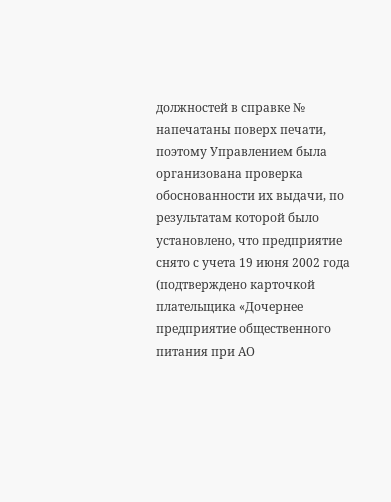должностей в справке № напечатаны поверх печати, поэтому Управлением была организована проверка обоснованности их выдачи, по результатам которой было установлено, что предприятие снято с учета 19 июня 2002 года (подтверждено карточкой плательщика «Дочернее предприятие общественного питания при АО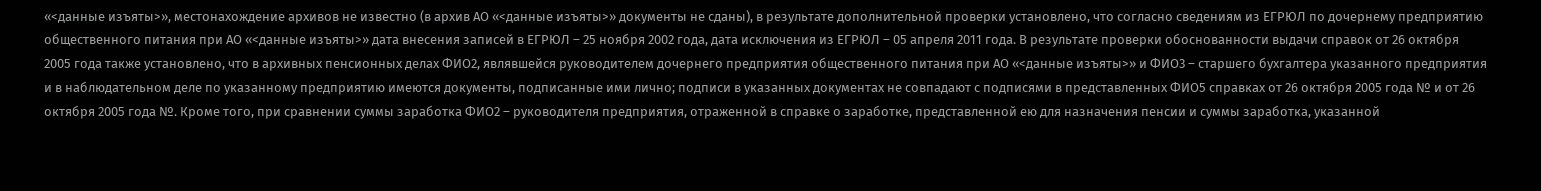«<данные изъяты>», местонахождение архивов не известно (в архив АО «<данные изъяты>» документы не сданы), в результате дополнительной проверки установлено, что согласно сведениям из ЕГРЮЛ по дочернему предприятию общественного питания при АО «<данные изъяты>» дата внесения записей в ЕГРЮЛ – 25 ноября 2002 года, дата исключения из ЕГРЮЛ – 05 апреля 2011 года. В результате проверки обоснованности выдачи справок от 26 октября 2005 года также установлено, что в архивных пенсионных делах ФИО2, являвшейся руководителем дочернего предприятия общественного питания при АО «<данные изъяты>» и ФИО3 – старшего бухгалтера указанного предприятия и в наблюдательном деле по указанному предприятию имеются документы, подписанные ими лично; подписи в указанных документах не совпадают с подписями в представленных ФИО5 справках от 26 октября 2005 года № и от 26 октября 2005 года №. Кроме того, при сравнении суммы заработка ФИО2 – руководителя предприятия, отраженной в справке о заработке, представленной ею для назначения пенсии и суммы заработка, указанной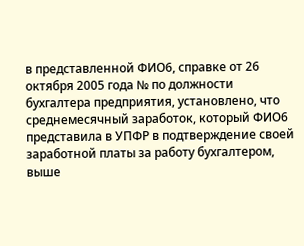в представленной ФИО6, справке от 26 октября 2005 года № по должности бухгалтера предприятия, установлено, что среднемесячный заработок, который ФИО6 представила в УПФР в подтверждение своей заработной платы за работу бухгалтером, выше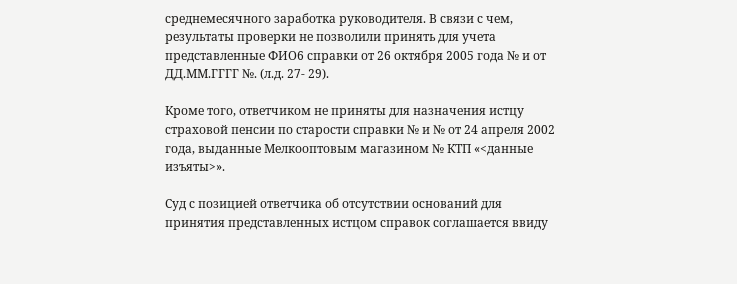среднемесячного заработка руководителя. В связи с чем, результаты проверки не позволили принять для учета представленные ФИО6 справки от 26 октября 2005 года № и от ДД.ММ.ГГГГ №. (л.д. 27- 29).

Кроме того, ответчиком не приняты для назначения истцу страховой пенсии по старости справки № и № от 24 апреля 2002 года, выданные Мелкооптовым магазином № КТП «<данные изъяты>».

Суд с позицией ответчика об отсутствии оснований для принятия представленных истцом справок соглашается ввиду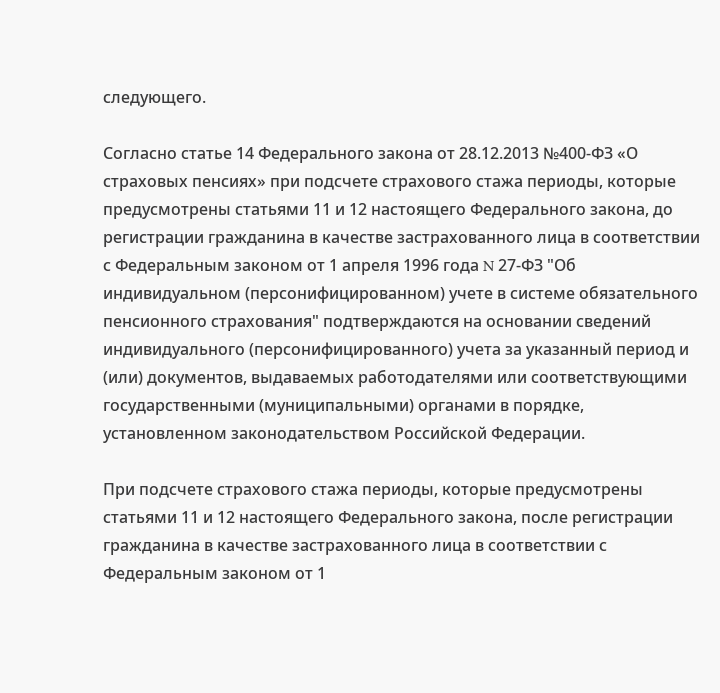следующего.

Согласно статье 14 Федерального закона от 28.12.2013 №400-ФЗ «О страховых пенсиях» при подсчете страхового стажа периоды, которые предусмотрены статьями 11 и 12 настоящего Федерального закона, до регистрации гражданина в качестве застрахованного лица в соответствии с Федеральным законом от 1 апреля 1996 года N 27-ФЗ "Об индивидуальном (персонифицированном) учете в системе обязательного пенсионного страхования" подтверждаются на основании сведений индивидуального (персонифицированного) учета за указанный период и (или) документов, выдаваемых работодателями или соответствующими государственными (муниципальными) органами в порядке, установленном законодательством Российской Федерации.

При подсчете страхового стажа периоды, которые предусмотрены статьями 11 и 12 настоящего Федерального закона, после регистрации гражданина в качестве застрахованного лица в соответствии с Федеральным законом от 1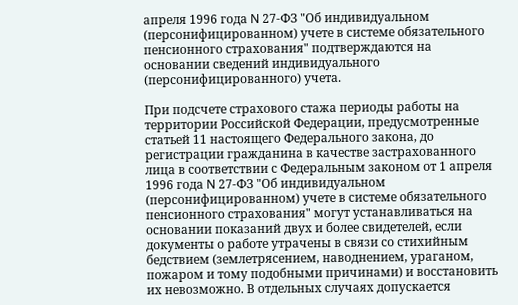апреля 1996 года N 27-ФЗ "Об индивидуальном (персонифицированном) учете в системе обязательного пенсионного страхования" подтверждаются на основании сведений индивидуального (персонифицированного) учета.

При подсчете страхового стажа периоды работы на территории Российской Федерации, предусмотренные статьей 11 настоящего Федерального закона, до регистрации гражданина в качестве застрахованного лица в соответствии с Федеральным законом от 1 апреля 1996 года N 27-ФЗ "Об индивидуальном (персонифицированном) учете в системе обязательного пенсионного страхования" могут устанавливаться на основании показаний двух и более свидетелей, если документы о работе утрачены в связи со стихийным бедствием (землетрясением, наводнением, ураганом, пожаром и тому подобными причинами) и восстановить их невозможно. В отдельных случаях допускается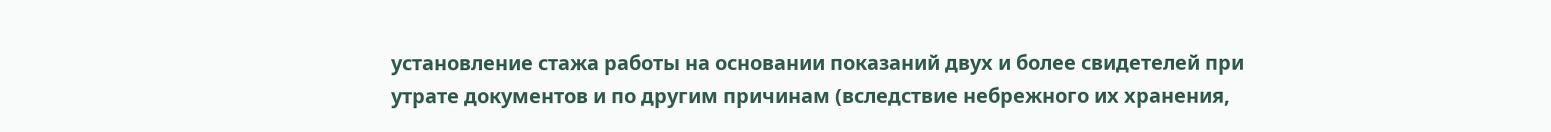установление стажа работы на основании показаний двух и более свидетелей при утрате документов и по другим причинам (вследствие небрежного их хранения,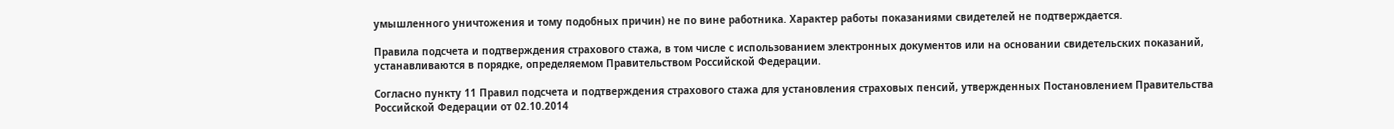умышленного уничтожения и тому подобных причин) не по вине работника. Характер работы показаниями свидетелей не подтверждается.

Правила подсчета и подтверждения страхового стажа, в том числе с использованием электронных документов или на основании свидетельских показаний, устанавливаются в порядке, определяемом Правительством Российской Федерации.

Согласно пункту 11 Правил подсчета и подтверждения страхового стажа для установления страховых пенсий, утвержденных Постановлением Правительства Российской Федерации от 02.10.2014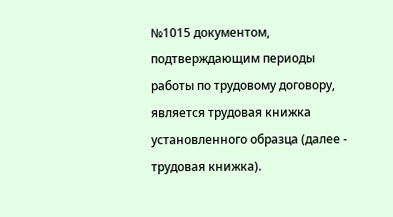№1015 документом, подтверждающим периоды работы по трудовому договору, является трудовая книжка установленного образца (далее - трудовая книжка).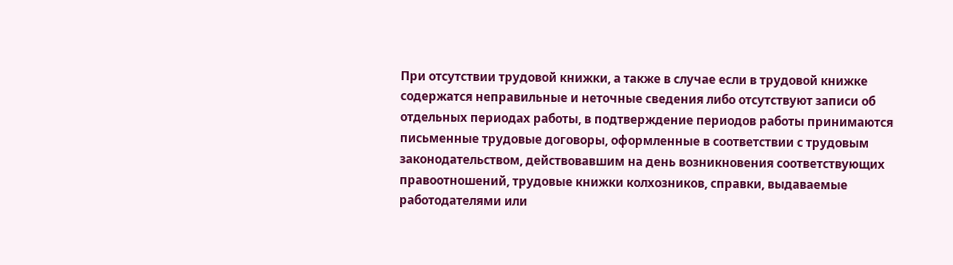При отсутствии трудовой книжки, а также в случае если в трудовой книжке содержатся неправильные и неточные сведения либо отсутствуют записи об отдельных периодах работы, в подтверждение периодов работы принимаются письменные трудовые договоры, оформленные в соответствии с трудовым законодательством, действовавшим на день возникновения соответствующих правоотношений, трудовые книжки колхозников, справки, выдаваемые работодателями или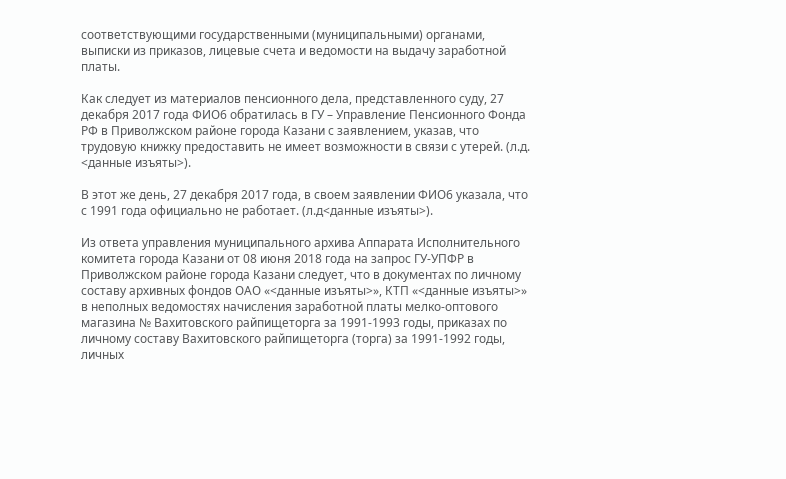соответствующими государственными (муниципальными) органами, выписки из приказов, лицевые счета и ведомости на выдачу заработной платы.

Как следует из материалов пенсионного дела, представленного суду, 27 декабря 2017 года ФИО6 обратилась в ГУ – Управление Пенсионного Фонда РФ в Приволжском районе города Казани с заявлением, указав, что трудовую книжку предоставить не имеет возможности в связи с утерей. (л.д. <данные изъяты>).

В этот же день, 27 декабря 2017 года, в своем заявлении ФИО6 указала, что с 1991 года официально не работает. (л.д<данные изъяты>).

Из ответа управления муниципального архива Аппарата Исполнительного комитета города Казани от 08 июня 2018 года на запрос ГУ-УПФР в Приволжском районе города Казани следует, что в документах по личному составу архивных фондов ОАО «<данные изъяты>», КТП «<данные изъяты>» в неполных ведомостях начисления заработной платы мелко-оптового магазина № Вахитовского райпищеторга за 1991-1993 годы, приказах по личному составу Вахитовского райпищеторга (торга) за 1991-1992 годы, личных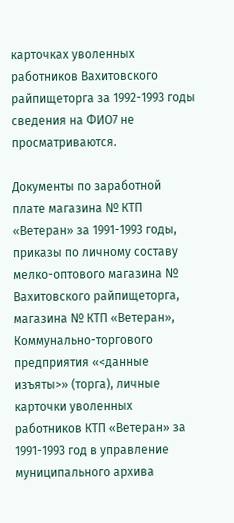карточках уволенных работников Вахитовского райпищеторга за 1992-1993 годы сведения на ФИО7 не просматриваются.

Документы по заработной плате магазина № КТП «Ветеран» за 1991-1993 годы, приказы по личному составу мелко-оптового магазина № Вахитовского райпищеторга, магазина № КТП «Ветеран», Коммунально-торгового предприятия «<данные изъяты>» (торга), личные карточки уволенных работников КТП «Ветеран» за 1991-1993 год в управление муниципального архива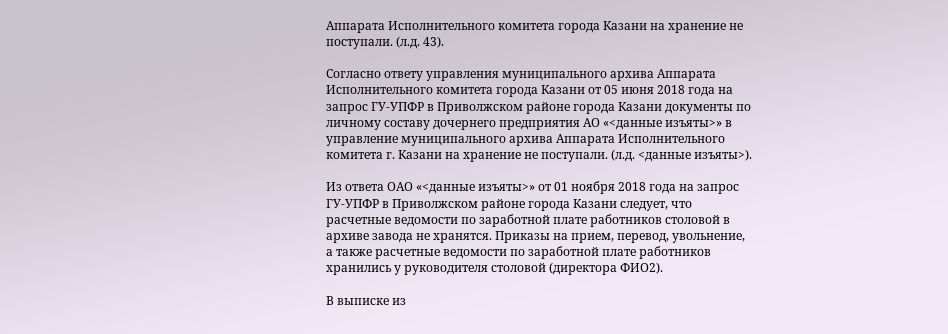Аппарата Исполнительного комитета города Казани на хранение не поступали. (л.д. 43).

Согласно ответу управления муниципального архива Аппарата Исполнительного комитета города Казани от 05 июня 2018 года на запрос ГУ-УПФР в Приволжском районе города Казани документы по личному составу дочернего предприятия АО «<данные изъяты>» в управление муниципального архива Аппарата Исполнительного комитета г. Казани на хранение не поступали. (л.д. <данные изъяты>).

Из ответа ОАО «<данные изъяты>» от 01 ноября 2018 года на запрос ГУ-УПФР в Приволжском районе города Казани следует, что расчетные ведомости по заработной плате работников столовой в архиве завода не хранятся. Приказы на прием, перевод, увольнение, а также расчетные ведомости по заработной плате работников хранились у руководителя столовой (директора ФИО2).

В выписке из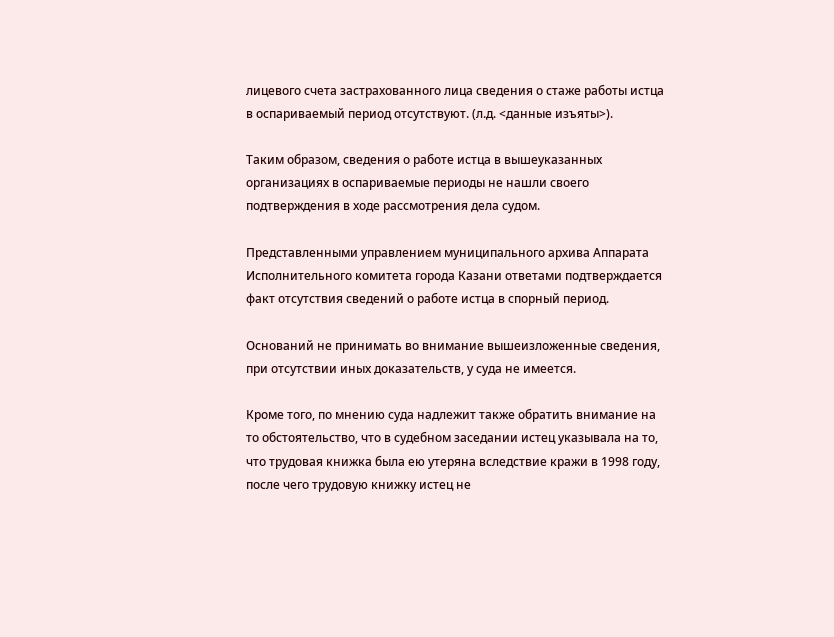лицевого счета застрахованного лица сведения о стаже работы истца в оспариваемый период отсутствуют. (л.д. <данные изъяты>).

Таким образом, сведения о работе истца в вышеуказанных организациях в оспариваемые периоды не нашли своего подтверждения в ходе рассмотрения дела судом.

Представленными управлением муниципального архива Аппарата Исполнительного комитета города Казани ответами подтверждается факт отсутствия сведений о работе истца в спорный период.

Оснований не принимать во внимание вышеизложенные сведения, при отсутствии иных доказательств, у суда не имеется.

Кроме того, по мнению суда надлежит также обратить внимание на то обстоятельство, что в судебном заседании истец указывала на то, что трудовая книжка была ею утеряна вследствие кражи в 1998 году, после чего трудовую книжку истец не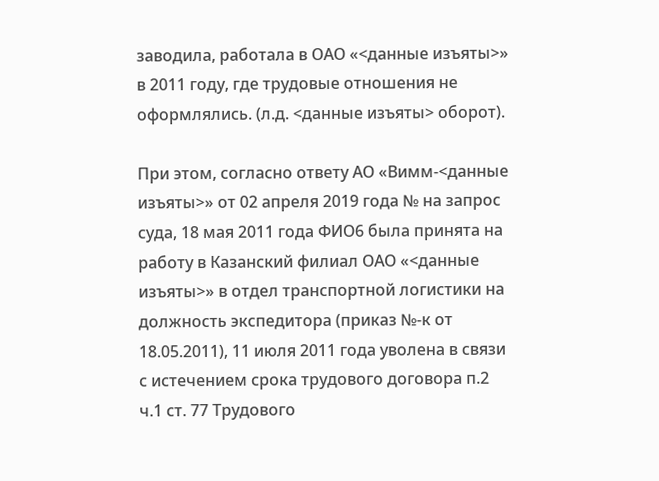заводила, работала в ОАО «<данные изъяты>» в 2011 году, где трудовые отношения не оформлялись. (л.д. <данные изъяты> оборот).

При этом, согласно ответу АО «Вимм-<данные изъяты>» от 02 апреля 2019 года № на запрос суда, 18 мая 2011 года ФИО6 была принята на работу в Казанский филиал ОАО «<данные изъяты>» в отдел транспортной логистики на должность экспедитора (приказ №-к от 18.05.2011), 11 июля 2011 года уволена в связи с истечением срока трудового договора п.2 ч.1 ст. 77 Трудового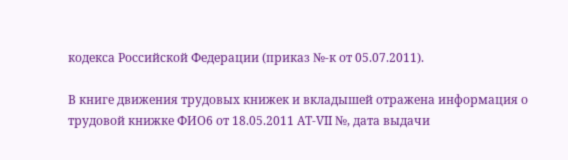кодекса Российской Федерации (приказ №-к от 05.07.2011).

В книге движения трудовых книжек и вкладышей отражена информация о трудовой книжке ФИО6 от 18.05.2011 АТ-VII №, дата выдачи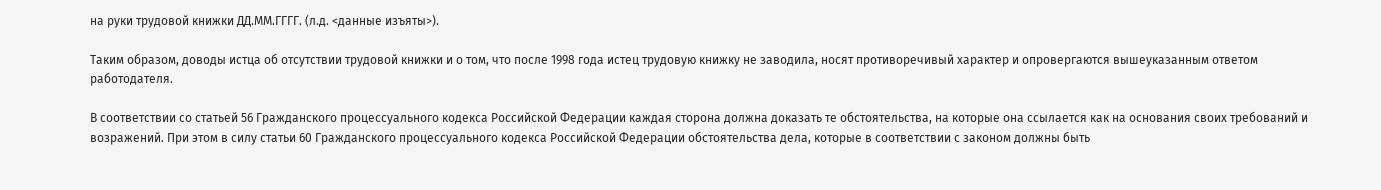на руки трудовой книжки ДД.ММ.ГГГГ. (л.д. <данные изъяты>).

Таким образом, доводы истца об отсутствии трудовой книжки и о том, что после 1998 года истец трудовую книжку не заводила, носят противоречивый характер и опровергаются вышеуказанным ответом работодателя.

В соответствии со статьей 56 Гражданского процессуального кодекса Российской Федерации каждая сторона должна доказать те обстоятельства, на которые она ссылается как на основания своих требований и возражений. При этом в силу статьи 60 Гражданского процессуального кодекса Российской Федерации обстоятельства дела, которые в соответствии с законом должны быть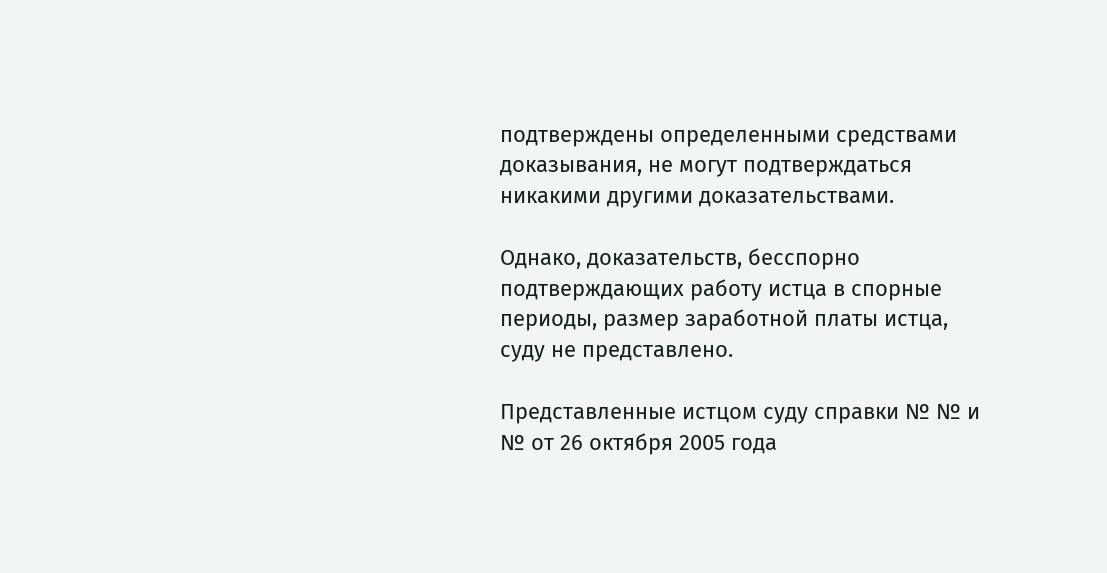подтверждены определенными средствами доказывания, не могут подтверждаться никакими другими доказательствами.

Однако, доказательств, бесспорно подтверждающих работу истца в спорные периоды, размер заработной платы истца, суду не представлено.

Представленные истцом суду справки № № и № от 26 октября 2005 года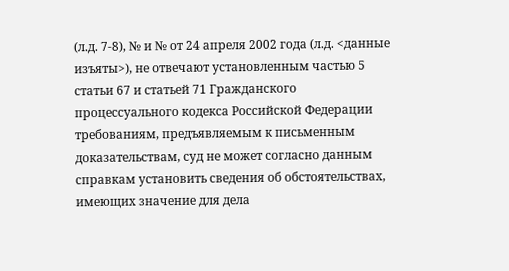(л.д. 7-8), № и № от 24 апреля 2002 года (л.д. <данные изъяты>), не отвечают установленным частью 5 статьи 67 и статьей 71 Гражданского процессуального кодекса Российской Федерации требованиям, предъявляемым к письменным доказательствам, суд не может согласно данным справкам установить сведения об обстоятельствах, имеющих значение для дела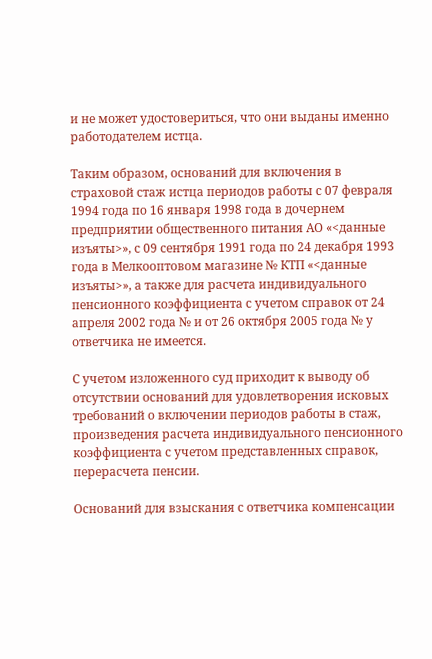и не может удостовериться, что они выданы именно работодателем истца.

Таким образом, оснований для включения в страховой стаж истца периодов работы с 07 февраля 1994 года по 16 января 1998 года в дочернем предприятии общественного питания АО «<данные изъяты>», с 09 сентября 1991 года по 24 декабря 1993 года в Мелкооптовом магазине № КТП «<данные изъяты>», а также для расчета индивидуального пенсионного коэффициента с учетом справок от 24 апреля 2002 года № и от 26 октября 2005 года № у ответчика не имеется.

С учетом изложенного суд приходит к выводу об отсутствии оснований для удовлетворения исковых требований о включении периодов работы в стаж, произведения расчета индивидуального пенсионного коэффициента с учетом представленных справок, перерасчета пенсии.

Оснований для взыскания с ответчика компенсации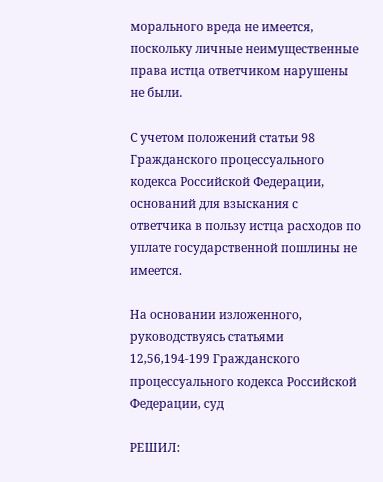морального вреда не имеется, поскольку личные неимущественные права истца ответчиком нарушены не были.

С учетом положений статьи 98 Гражданского процессуального кодекса Российской Федерации, оснований для взыскания с ответчика в пользу истца расходов по уплате государственной пошлины не имеется.

На основании изложенного, руководствуясь статьями 12,56,194-199 Гражданского процессуального кодекса Российской Федерации, суд

РЕШИЛ: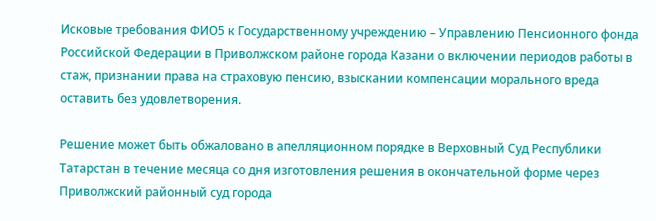Исковые требования ФИО5 к Государственному учреждению – Управлению Пенсионного фонда Российской Федерации в Приволжском районе города Казани о включении периодов работы в стаж, признании права на страховую пенсию, взыскании компенсации морального вреда оставить без удовлетворения.

Решение может быть обжаловано в апелляционном порядке в Верховный Суд Республики Татарстан в течение месяца со дня изготовления решения в окончательной форме через Приволжский районный суд города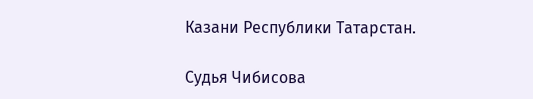Казани Республики Татарстан.

Судья Чибисова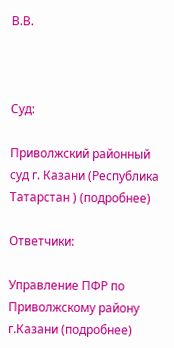В.В.



Суд:

Приволжский районный суд г. Казани (Республика Татарстан ) (подробнее)

Ответчики:

Управление ПФР по Приволжскому району г.Казани (подробнее)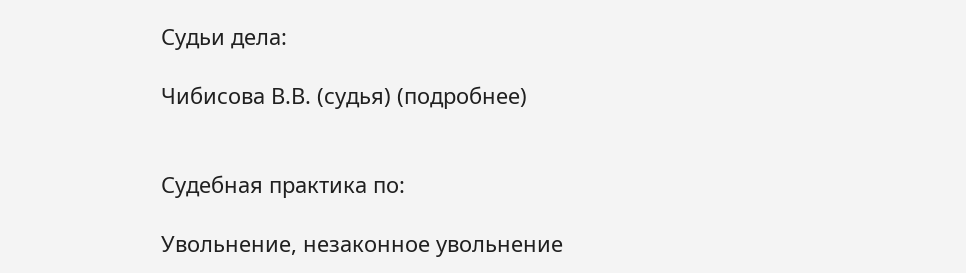Судьи дела:

Чибисова В.В. (судья) (подробнее)


Судебная практика по:

Увольнение, незаконное увольнение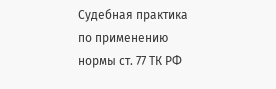Судебная практика по применению нормы ст. 77 ТК РФ